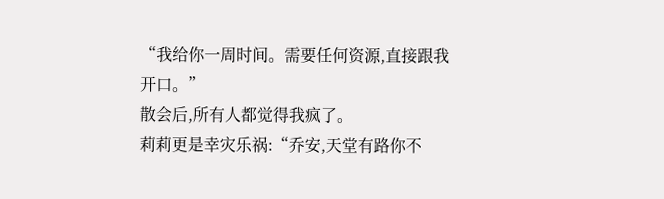“我给你一周时间。需要任何资源,直接跟我开口。”
散会后,所有人都觉得我疯了。
莉莉更是幸灾乐祸:“乔安,天堂有路你不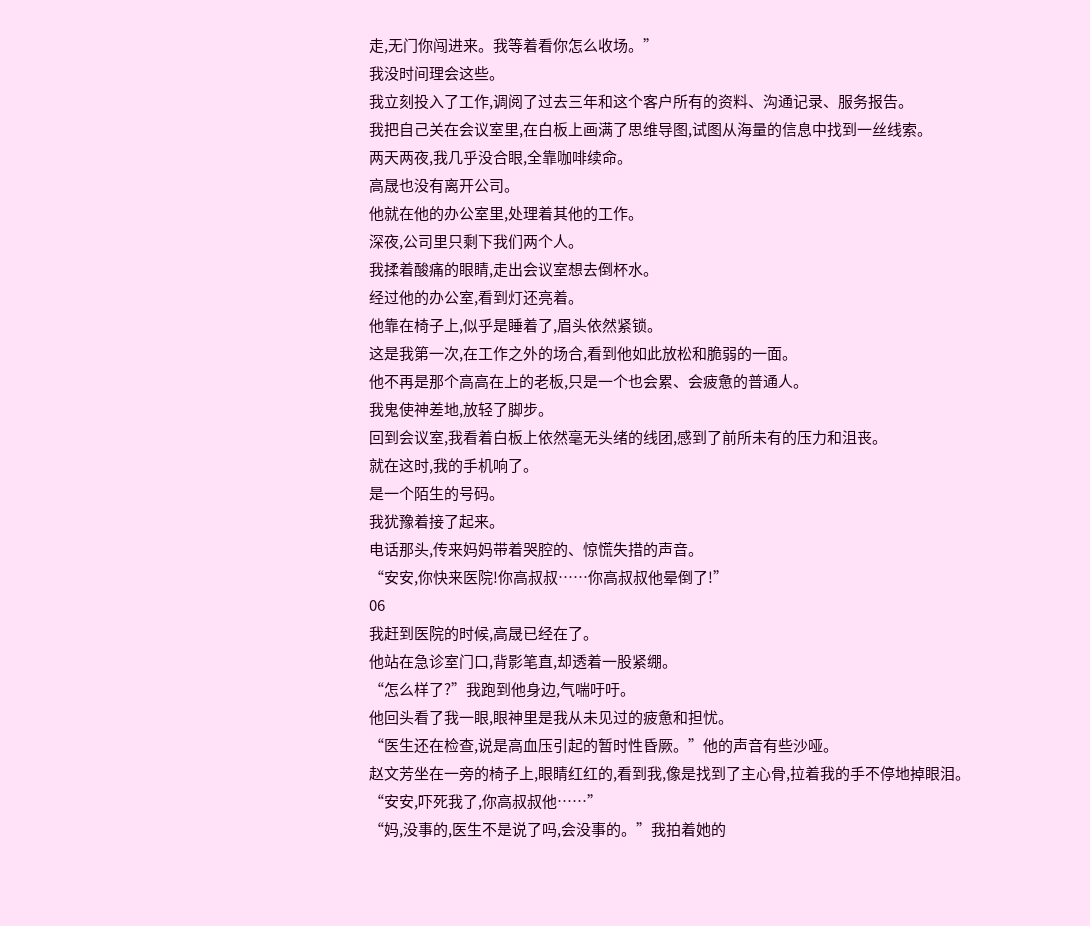走,无门你闯进来。我等着看你怎么收场。”
我没时间理会这些。
我立刻投入了工作,调阅了过去三年和这个客户所有的资料、沟通记录、服务报告。
我把自己关在会议室里,在白板上画满了思维导图,试图从海量的信息中找到一丝线索。
两天两夜,我几乎没合眼,全靠咖啡续命。
高晟也没有离开公司。
他就在他的办公室里,处理着其他的工作。
深夜,公司里只剩下我们两个人。
我揉着酸痛的眼睛,走出会议室想去倒杯水。
经过他的办公室,看到灯还亮着。
他靠在椅子上,似乎是睡着了,眉头依然紧锁。
这是我第一次,在工作之外的场合,看到他如此放松和脆弱的一面。
他不再是那个高高在上的老板,只是一个也会累、会疲惫的普通人。
我鬼使神差地,放轻了脚步。
回到会议室,我看着白板上依然毫无头绪的线团,感到了前所未有的压力和沮丧。
就在这时,我的手机响了。
是一个陌生的号码。
我犹豫着接了起来。
电话那头,传来妈妈带着哭腔的、惊慌失措的声音。
“安安,你快来医院!你高叔叔……你高叔叔他晕倒了!”
06
我赶到医院的时候,高晟已经在了。
他站在急诊室门口,背影笔直,却透着一股紧绷。
“怎么样了?”我跑到他身边,气喘吁吁。
他回头看了我一眼,眼神里是我从未见过的疲惫和担忧。
“医生还在检查,说是高血压引起的暂时性昏厥。”他的声音有些沙哑。
赵文芳坐在一旁的椅子上,眼睛红红的,看到我,像是找到了主心骨,拉着我的手不停地掉眼泪。
“安安,吓死我了,你高叔叔他……”
“妈,没事的,医生不是说了吗,会没事的。”我拍着她的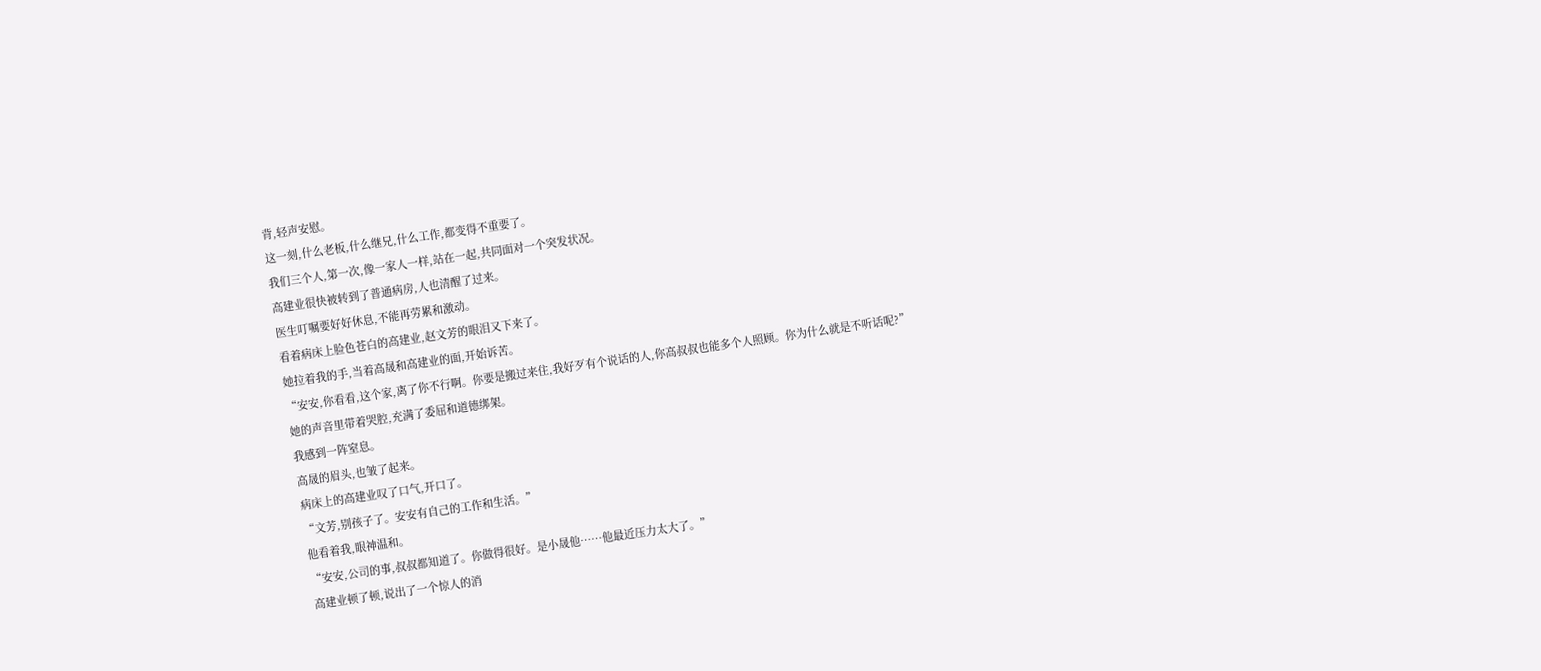背,轻声安慰。
这一刻,什么老板,什么继兄,什么工作,都变得不重要了。
我们三个人,第一次,像一家人一样,站在一起,共同面对一个突发状况。
高建业很快被转到了普通病房,人也清醒了过来。
医生叮嘱要好好休息,不能再劳累和激动。
看着病床上脸色苍白的高建业,赵文芳的眼泪又下来了。
她拉着我的手,当着高晟和高建业的面,开始诉苦。
“安安,你看看,这个家,离了你不行啊。你要是搬过来住,我好歹有个说话的人,你高叔叔也能多个人照顾。你为什么就是不听话呢?”
她的声音里带着哭腔,充满了委屈和道德绑架。
我感到一阵窒息。
高晟的眉头,也皱了起来。
病床上的高建业叹了口气,开口了。
“文芳,别孩子了。安安有自己的工作和生活。”
他看着我,眼神温和。
“安安,公司的事,叔叔都知道了。你做得很好。是小晟他……他最近压力太大了。”
高建业顿了顿,说出了一个惊人的消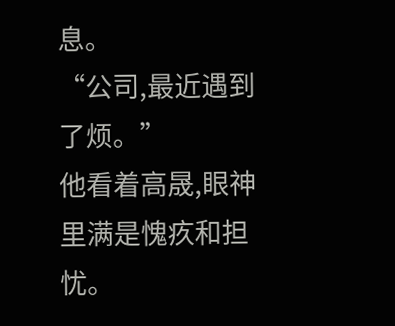息。
“公司,最近遇到了烦。”
他看着高晟,眼神里满是愧疚和担忧。